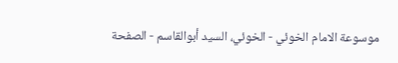موسوعة الامام الخوئي - الخوئي، السيد أبوالقاسم - الصفحة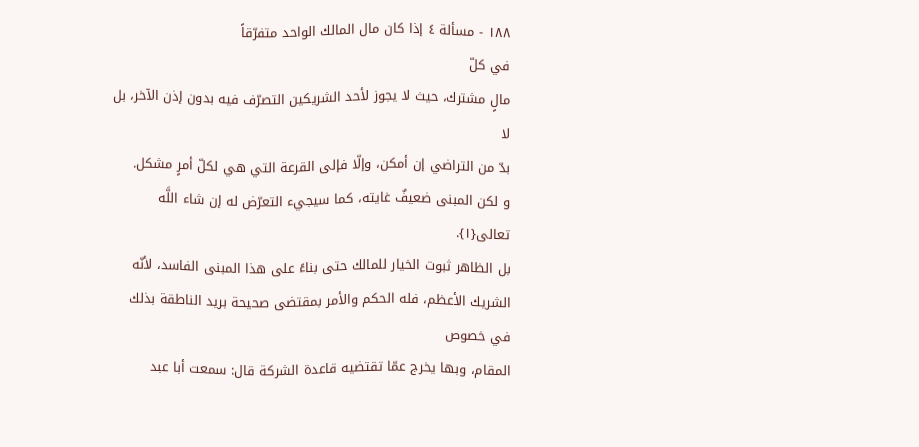١٨٨ - مسألة ٤ إذا كان مال المالك الواحد متفرّقاً
في كلّ
مالٍ مشترك، حيث لا يجوز لأحد الشريكين التصرّف فيه بدون إذن الآخر، بل لا
بدّ من التراضي إن أمكن، وإلّا فإلى القرعة التي هي لكلّ أمرٍ مشكل.
و لكن المبنى ضعيفٌ غايته، كما سيجيء التعرّض له إن شاء اللَّه تعالى{١}.
بل الظاهر ثبوت الخيار للمالك حتى بناءً على هذا المبنى الفاسد، لأنّه
الشريك الأعظم، فله الحكم والأمر بمقتضى صحيحة بريد الناطقة بذلك في خصوص
المقام، وبها يخرج عمّا تقتضيه قاعدة الشركة قال: سمعت أبا عبد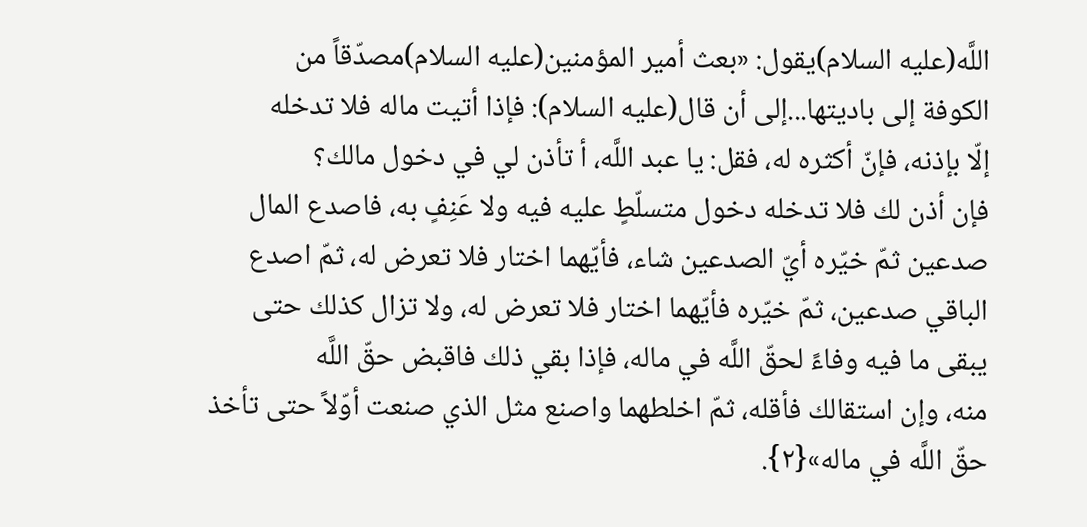اللَّه(عليه السلام)يقول: «بعث أمير المؤمنين(عليه السلام)مصدّقاً من
الكوفة إلى باديتها...إلى أن قال(عليه السلام): فإذا أتيت ماله فلا تدخله
إلّا بإذنه، فإنّ أكثره له، فقل: يا عبد اللَّه، أ تأذن لي في دخول مالك؟
فإن أذن لك فلا تدخله دخول متسلّطٍ عليه فيه ولا عَنِفٍ به، فاصدع المال
صدعين ثمّ خيّره أيّ الصدعين شاء، فأيّهما اختار فلا تعرض له، ثمّ اصدع
الباقي صدعين، ثمّ خيّره فأيّهما اختار فلا تعرض له، ولا تزال كذلك حتى
يبقى ما فيه وفاءً لحقّ اللَّه في ماله، فإذا بقي ذلك فاقبض حقّ اللَّه
منه، وإن استقالك فأقله، ثمّ اخلطهما واصنع مثل الذي صنعت أوّلاً حتى تأخذ
حقّ اللَّه في ماله»{٢}.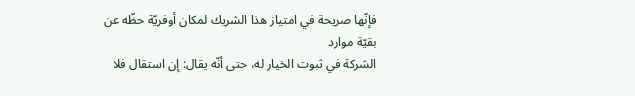فإنّها صريحة في امتياز هذا الشريك لمكان أوفريّة حظّه عن بقيّة موارد
الشركة في ثبوت الخيار له، حتى أنّه يقال: إن استقال فلا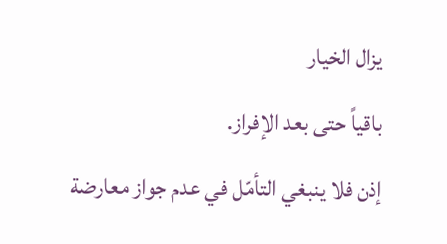يزال الخيار
باقياً حتى بعد الإفراز.
إذن فلا ينبغي التأمّل في عدم جواز معارضة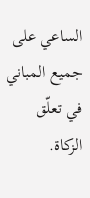الساعي على جميع المباني في تعلّق الزكاة.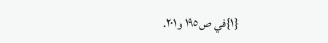{١}في ص١٩٥ و٢٠١.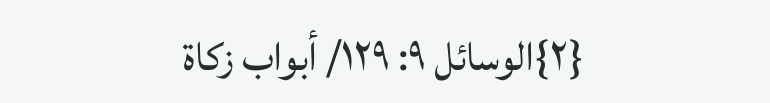{٢}الوسائل ٩: ١٢٩/ أبواب زكاة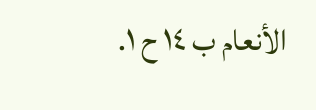الأنعام ب ١٤ ح ١.